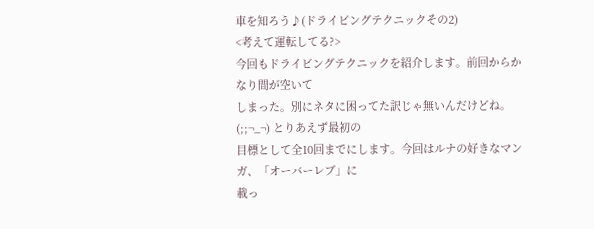車を知ろう♪(ドライビングテクニックその2)
<考えて運転してる?>
今回もドライビングテクニックを紹介します。前回からかなり間が空いて
しまった。別にネタに困ってた訳じゃ無いんだけどね。(;;¬_¬) とりあえず最初の
目標として全10回までにします。今回はルナの好きなマンガ、「オーバーレブ」に
載っ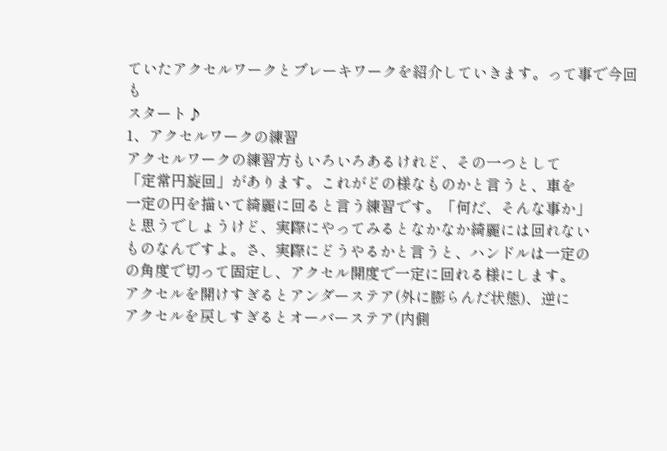ていたアクセルワークとブレーキワークを紹介していきます。って事で今回も
スタート♪
1、アクセルワークの練習
アクセルワークの練習方もいろいろあるけれど、その一つとして
「定常円旋回」があります。これがどの様なものかと言うと、車を
一定の円を描いて綺麗に回ると言う練習です。「何だ、そんな事か」
と思うでしょうけど、実際にやってみるとなかなか綺麗には回れない
ものなんですよ。さ、実際にどうやるかと言うと、ハンドルは一定の
の角度で切って固定し、アクセル開度で一定に回れる様にします。
アクセルを開けすぎるとアンダーステア(外に膨らんだ状態)、逆に
アクセルを戻しすぎるとオーバーステア(内側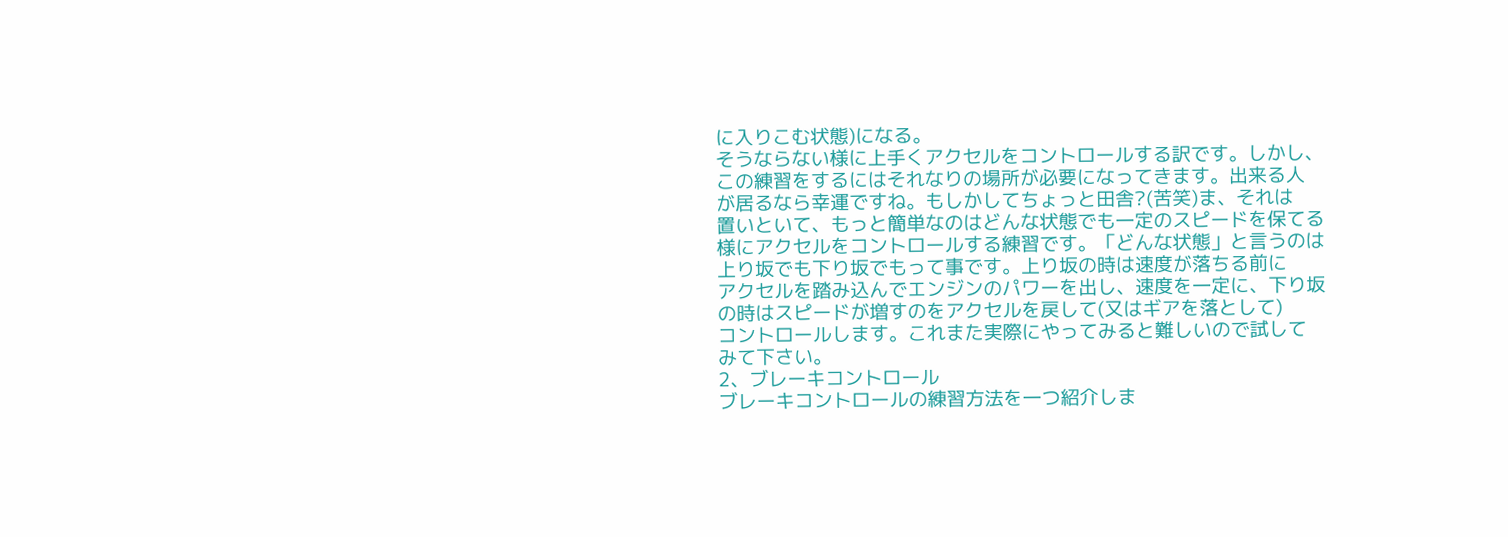に入りこむ状態)になる。
そうならない様に上手くアクセルをコントロールする訳です。しかし、
この練習をするにはそれなりの場所が必要になってきます。出来る人
が居るなら幸運ですね。もしかしてちょっと田舎?(苦笑)ま、それは
置いといて、もっと簡単なのはどんな状態でも一定のスピードを保てる
様にアクセルをコントロールする練習です。「どんな状態」と言うのは
上り坂でも下り坂でもって事です。上り坂の時は速度が落ちる前に
アクセルを踏み込んでエンジンのパワーを出し、速度を一定に、下り坂
の時はスピードが増すのをアクセルを戻して(又はギアを落として)
コントロールします。これまた実際にやってみると難しいので試して
みて下さい。
2、ブレーキコントロール
ブレーキコントロールの練習方法を一つ紹介しま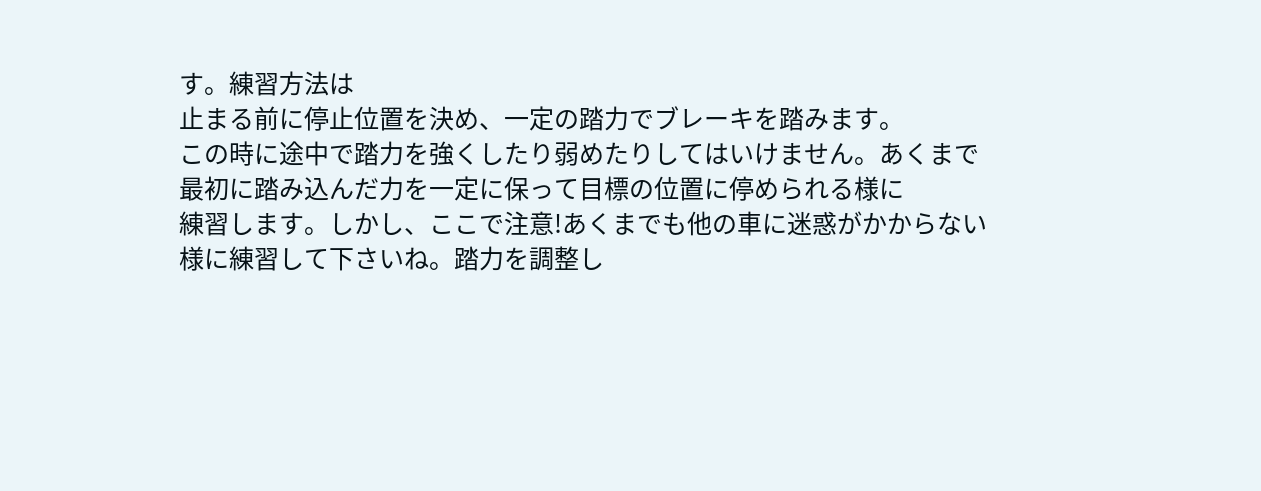す。練習方法は
止まる前に停止位置を決め、一定の踏力でブレーキを踏みます。
この時に途中で踏力を強くしたり弱めたりしてはいけません。あくまで
最初に踏み込んだ力を一定に保って目標の位置に停められる様に
練習します。しかし、ここで注意!あくまでも他の車に迷惑がかからない
様に練習して下さいね。踏力を調整し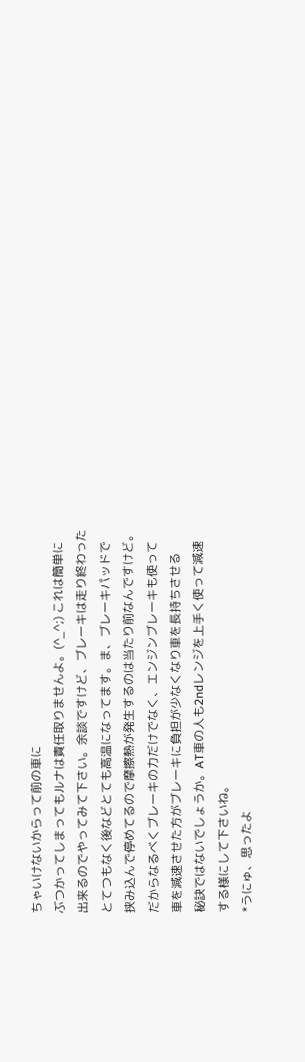ちゃいけないからって前の車に
ぶつかってしまってもルナは責任取りませんよ。(^_^;) これは簡単に
出来るのでやってみて下さい。余談ですけど、ブレーキは走り終わった
とてつもなく後などとても高温になってます。ま、ブレーキパッドで
挟み込んで停めてるので摩擦熱が発生するのは当たり前なんですけど。
だからなるべくブレーキの力だけでなく、エンジンブレーキも使って
車を減速させた方がブレーキに負担が少なくなり車を長持ちさせる
秘訣ではないでしょうか。AT車の人も2ndレンジを上手く使って減速
する様にして下さいね。
*うにゅ、思ったよ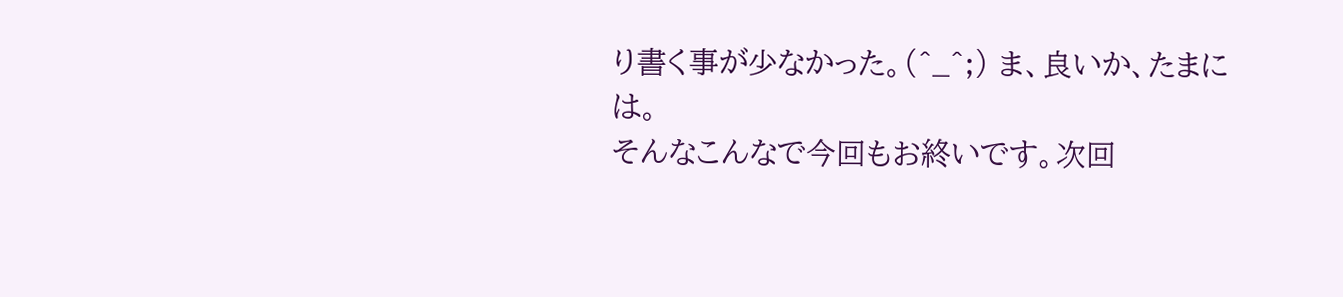り書く事が少なかった。(^_^;) ま、良いか、たまには。
そんなこんなで今回もお終いです。次回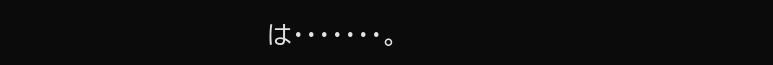は・・・・・・・。